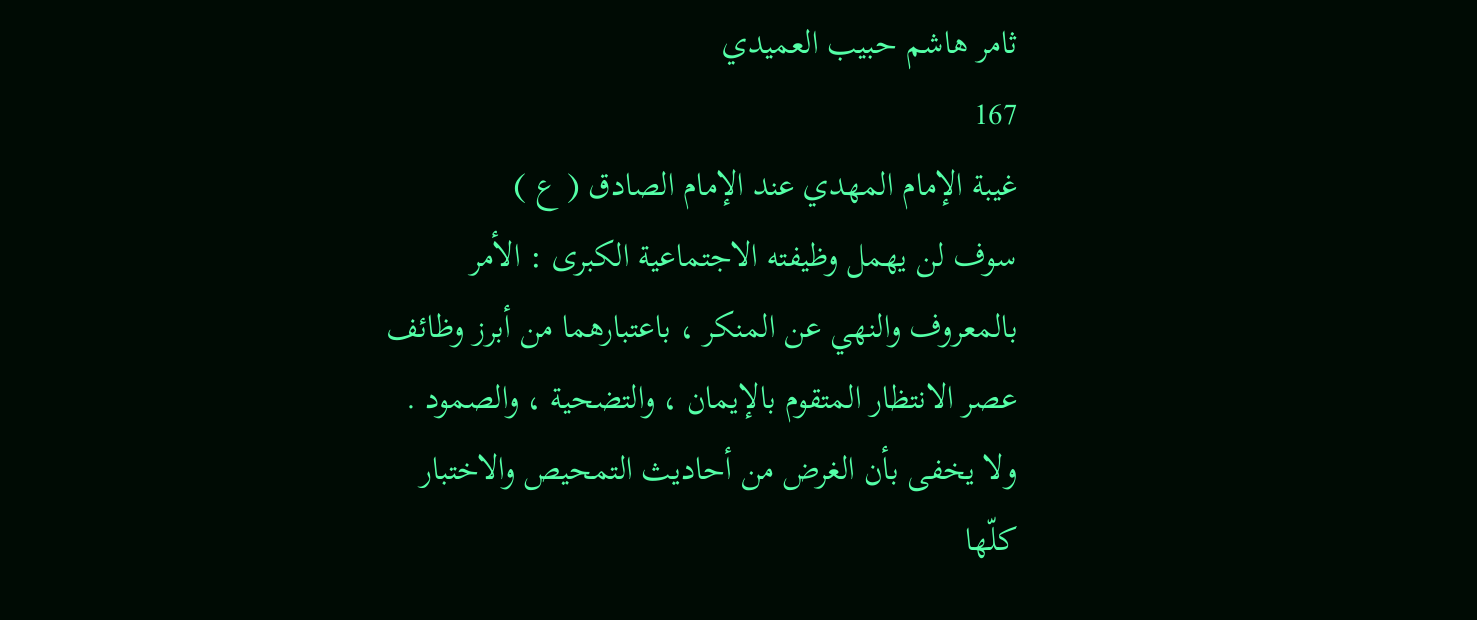ثامر هاشم حبيب العميدي
167
غيبة الإمام المهدي عند الإمام الصادق ( ع )
سوف لن يهمل وظيفته الاجتماعية الكبرى : الأمر بالمعروف والنهي عن المنكر ، باعتبارهما من أبرز وظائف عصر الانتظار المتقوم بالإيمان ، والتضحية ، والصمود . ولا يخفى بأن الغرض من أحاديث التمحيص والاختبار كلّها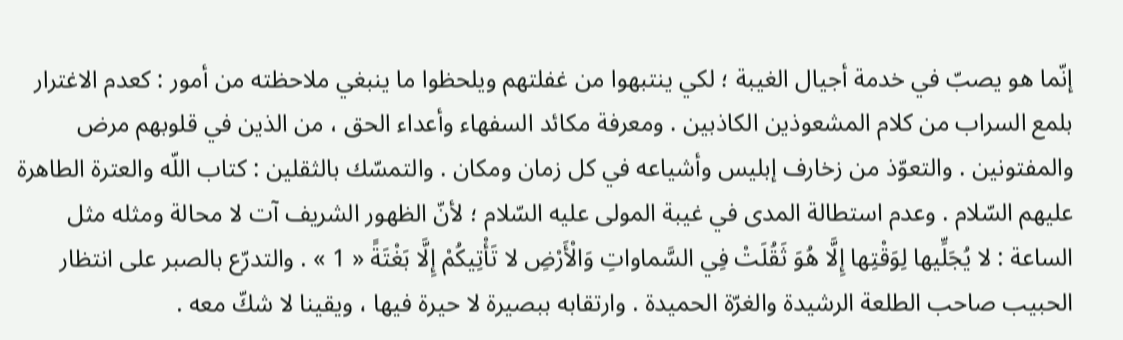إنّما هو يصبّ في خدمة أجيال الغيبة ؛ لكي ينتبهوا من غفلتهم ويلحظوا ما ينبغي ملاحظته من أمور : كعدم الاغترار بلمع السراب من كلام المشعوذين الكاذبين . ومعرفة مكائد السفهاء وأعداء الحق ، من الذين في قلوبهم مرض والمفتونين . والتعوّذ من زخارف إبليس وأشياعه في كل زمان ومكان . والتمسّك بالثقلين : كتاب اللّه والعترة الطاهرة عليهم السّلام . وعدم استطالة المدى في غيبة المولى عليه السّلام ؛ لأنّ الظهور الشريف آت لا محالة ومثله مثل الساعة : لا يُجَلِّيها لِوَقْتِها إِلَّا هُوَ ثَقُلَتْ فِي السَّماواتِ وَالْأَرْضِ لا تَأْتِيكُمْ إِلَّا بَغْتَةً « 1 » . والتدرّع بالصبر على انتظار الحبيب صاحب الطلعة الرشيدة والغرّة الحميدة . وارتقابه ببصيرة لا حيرة فيها ، ويقينا لا شكّ معه .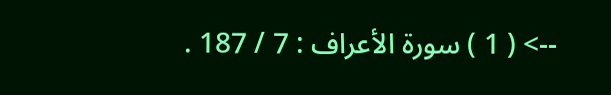--> ( 1 ) سورة الأعراف : 7 / 187 .